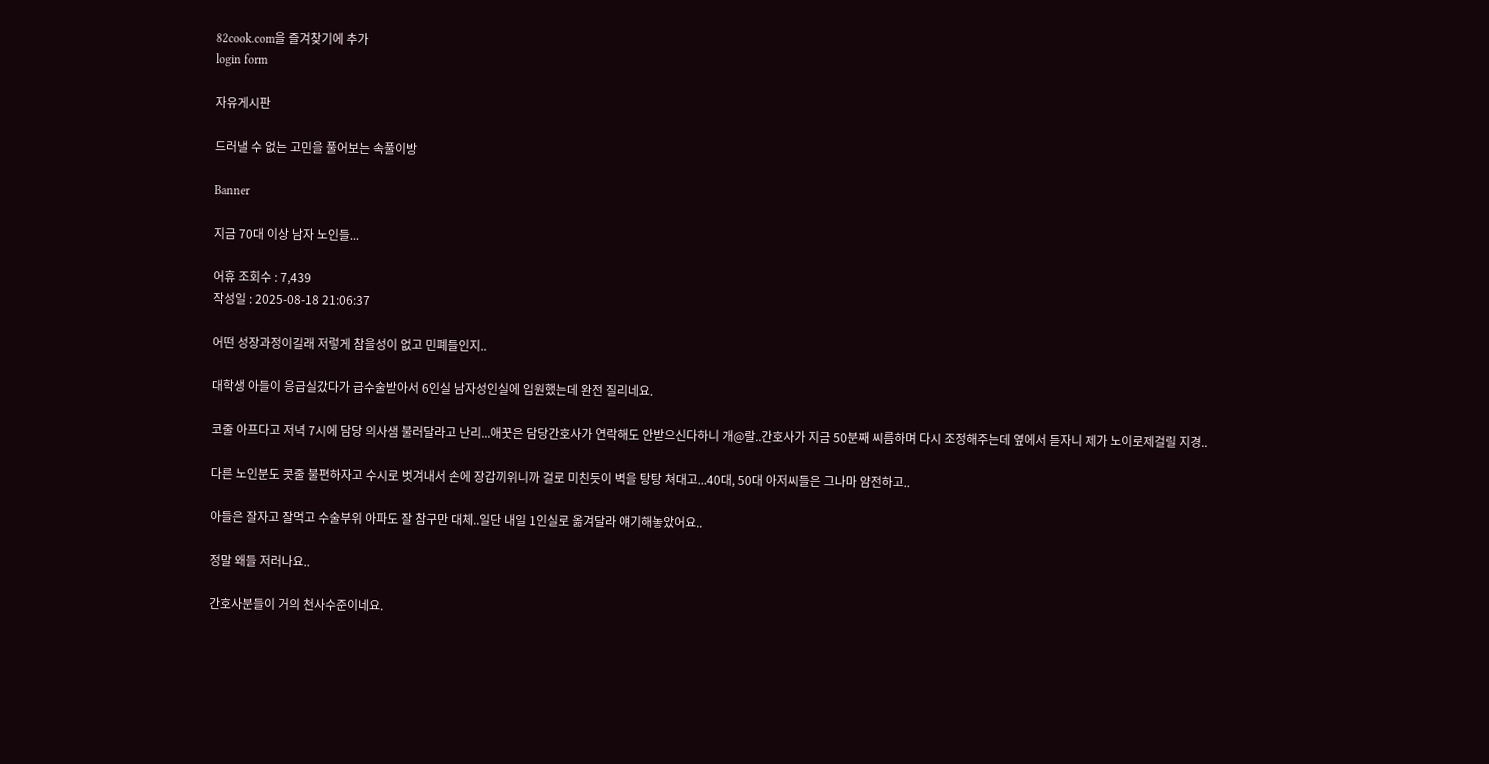82cook.com을 즐겨찾기에 추가
login form

자유게시판

드러낼 수 없는 고민을 풀어보는 속풀이방

Banner

지금 70대 이상 남자 노인들...

어휴 조회수 : 7,439
작성일 : 2025-08-18 21:06:37

어떤 성장과정이길래 저렇게 참을성이 없고 민폐들인지..

대학생 아들이 응급실갔다가 급수술받아서 6인실 남자성인실에 입원했는데 완전 질리네요.

코줄 아프다고 저녁 7시에 담당 의사샘 불러달라고 난리...애꿋은 담당간호사가 연락해도 안받으신다하니 개@랄..간호사가 지금 50분째 씨름하며 다시 조정해주는데 옆에서 듣자니 제가 노이로제걸릴 지경..

다른 노인분도 콧줄 불편하자고 수시로 벗겨내서 손에 장갑끼위니까 걸로 미친듯이 벽을 탕탕 쳐대고...40대, 50대 아저씨들은 그나마 얌전하고..

아들은 잘자고 잘먹고 수술부위 아파도 잘 참구만 대체..일단 내일 1인실로 옮겨달라 얘기해놓았어요..

정말 왜들 저러나요..

간호사분들이 거의 천사수준이네요.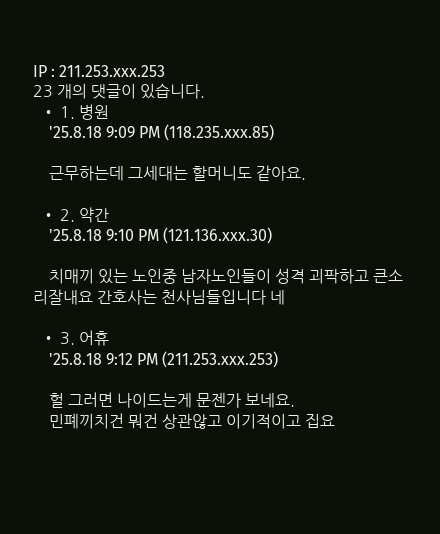IP : 211.253.xxx.253
23 개의 댓글이 있습니다.
  • 1. 병원
    '25.8.18 9:09 PM (118.235.xxx.85)

    근무하는데 그세대는 할머니도 같아요.

  • 2. 약간
    '25.8.18 9:10 PM (121.136.xxx.30)

    치매끼 있는 노인중 남자노인들이 성격 괴팍하고 큰소리잘내요 간호사는 천사님들입니다 네

  • 3. 어휴
    '25.8.18 9:12 PM (211.253.xxx.253)

    헐 그러면 나이드는게 문젠가 보네요.
    민폐끼치건 뭐건 상관않고 이기적이고 집요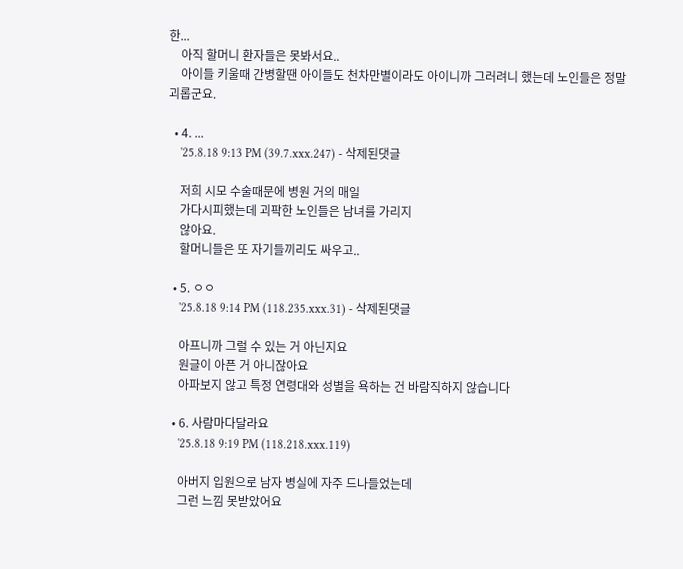한...
    아직 할머니 환자들은 못봐서요..
    아이들 키울때 간병할땐 아이들도 천차만별이라도 아이니까 그러려니 했는데 노인들은 정말 괴롭군요.

  • 4. ...
    '25.8.18 9:13 PM (39.7.xxx.247) - 삭제된댓글

    저희 시모 수술때문에 병원 거의 매일
    가다시피했는데 괴팍한 노인들은 남녀를 가리지
    않아요.
    할머니들은 또 자기들끼리도 싸우고..

  • 5. ㅇㅇ
    '25.8.18 9:14 PM (118.235.xxx.31) - 삭제된댓글

    아프니까 그럴 수 있는 거 아닌지요
    원글이 아픈 거 아니잖아요
    아파보지 않고 특정 연령대와 성별을 욕하는 건 바람직하지 않습니다

  • 6. 사람마다달라요
    '25.8.18 9:19 PM (118.218.xxx.119)

    아버지 입원으로 남자 병실에 자주 드나들었는데
    그런 느낌 못받았어요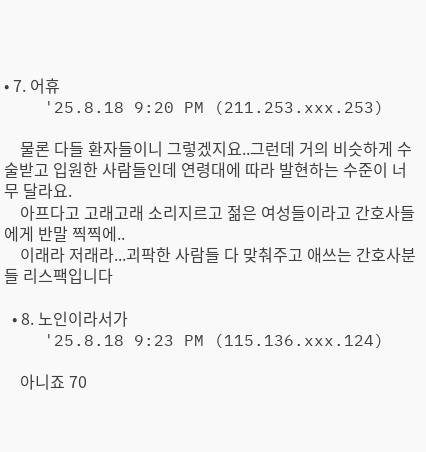• 7. 어휴
    '25.8.18 9:20 PM (211.253.xxx.253)

    물론 다들 환자들이니 그렇겠지요..그런데 거의 비슷하게 수술받고 입원한 사람들인데 연령대에 따라 발현하는 수준이 너무 달라요.
    아프다고 고래고래 소리지르고 젊은 여성들이라고 간호사들에게 반말 찍찍에..
    이래라 저래라...괴팍한 사람들 다 맞춰주고 애쓰는 간호사분들 리스팩입니다

  • 8. 노인이라서가
    '25.8.18 9:23 PM (115.136.xxx.124)

    아니죠 70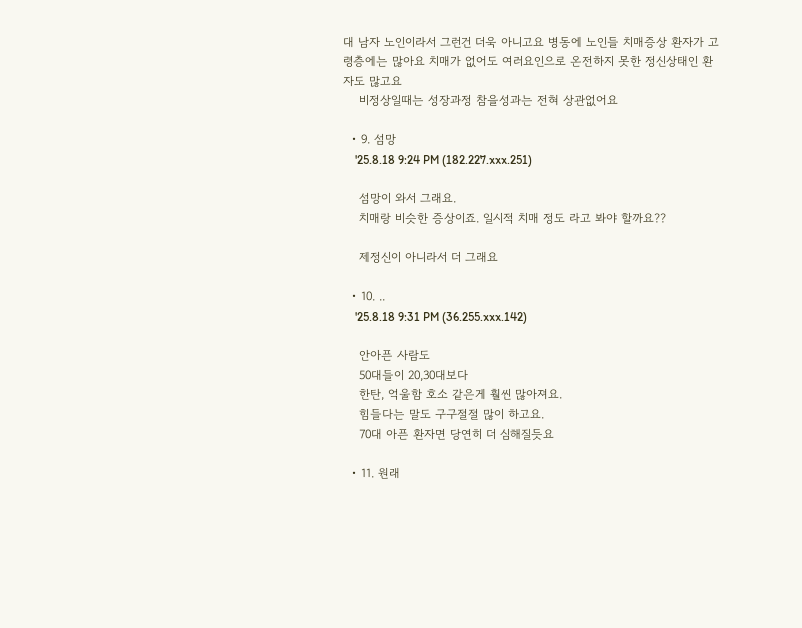대 남자 노인이라서 그런건 더욱 아니고요 병동에 노인들 치매증상 환자가 고령층에는 많아요 치매가 없어도 여러요인으로 온전하지 못한 정신상태인 환자도 많고요
    비정상일때는 성장과정 참을성과는 전혀 상관없어요

  • 9. 섬망
    '25.8.18 9:24 PM (182.227.xxx.251)

    섬망이 와서 그래요.
    치매랑 비슷한 증상이죠. 일시적 치매 정도 라고 봐야 할까요??

    제정신이 아니라서 더 그래요

  • 10. ..
    '25.8.18 9:31 PM (36.255.xxx.142)

    안아픈 사람도
    50대들이 20,30대보다
    한탄, 억울함 호소 같은게 훨씬 많아져요.
    힘들다는 말도 구구절절 많이 하고요.
    70대 아픈 환자면 당연히 더 심해질듯요

  • 11. 원래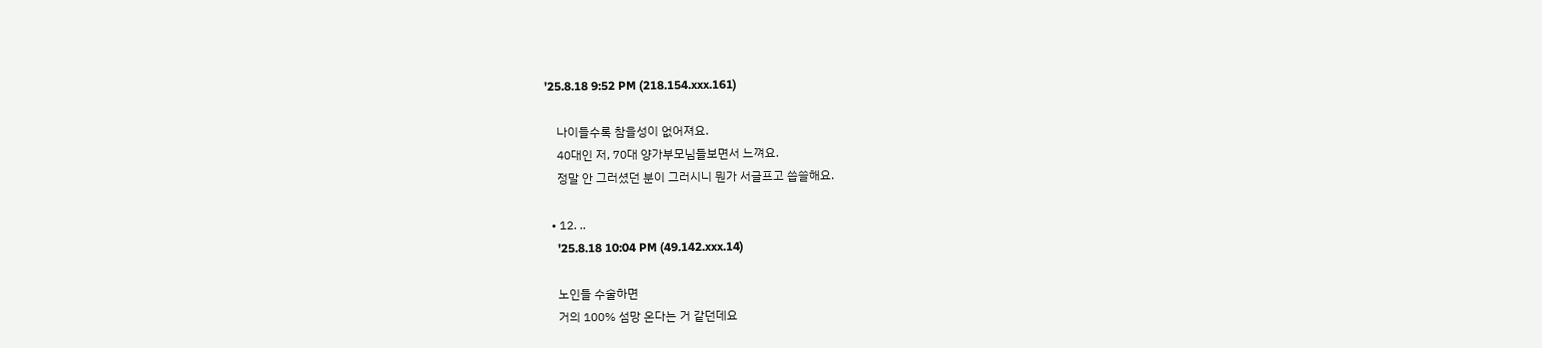'25.8.18 9:52 PM (218.154.xxx.161)

    나이들수록 참을성이 없어져요.
    40대인 저, 70대 양가부모님들보면서 느껴요.
    정말 안 그러셨던 분이 그러시니 뭔가 서글프고 씁쓸해요.

  • 12. ..
    '25.8.18 10:04 PM (49.142.xxx.14)

    노인들 수술하면
    거의 100% 섬망 온다는 거 같던데요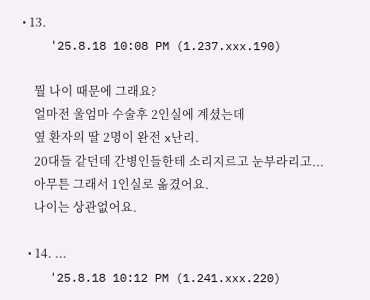• 13.
    '25.8.18 10:08 PM (1.237.xxx.190)

    뭘 나이 때문에 그래요?
    얼마전 울엄마 수술후 2인실에 계셨는데
    옆 환자의 딸 2명이 완전 x난리.
    20대들 같던데 간병인들한테 소리지르고 눈부라리고...
    아무튼 그래서 1인실로 옮겼어요.
    나이는 상관없어요.

  • 14. ...
    '25.8.18 10:12 PM (1.241.xxx.220)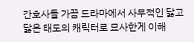간호사들 가끔 드라마에서 사무적인 닳고 닳은 태도의 캐릭터로 묘사한게 이해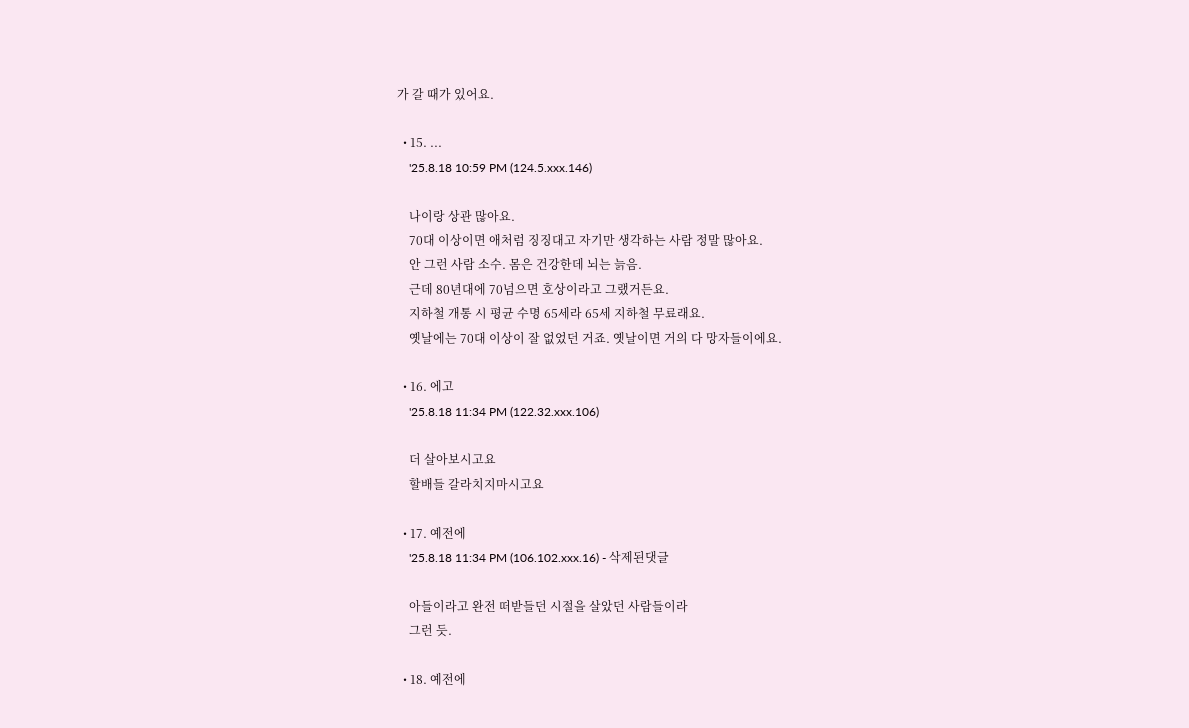가 갈 때가 있어요.

  • 15. ...
    '25.8.18 10:59 PM (124.5.xxx.146)

    나이랑 상관 많아요.
    70대 이상이면 애처럼 징징대고 자기만 생각하는 사람 정말 많아요.
    안 그런 사람 소수. 몸은 건강한데 뇌는 늙음.
    근데 80년대에 70넘으면 호상이라고 그랬거든요.
    지하철 개통 시 평균 수명 65세라 65세 지하철 무료래요.
    옛날에는 70대 이상이 잘 없었던 거죠. 옛날이면 거의 다 망자들이에요.

  • 16. 에고
    '25.8.18 11:34 PM (122.32.xxx.106)

    더 살아보시고요
    할배들 갈라치지마시고요

  • 17. 예전에
    '25.8.18 11:34 PM (106.102.xxx.16) - 삭제된댓글

    아들이라고 완전 떠받들던 시절을 살았던 사람들이라
    그런 듯.

  • 18. 예전에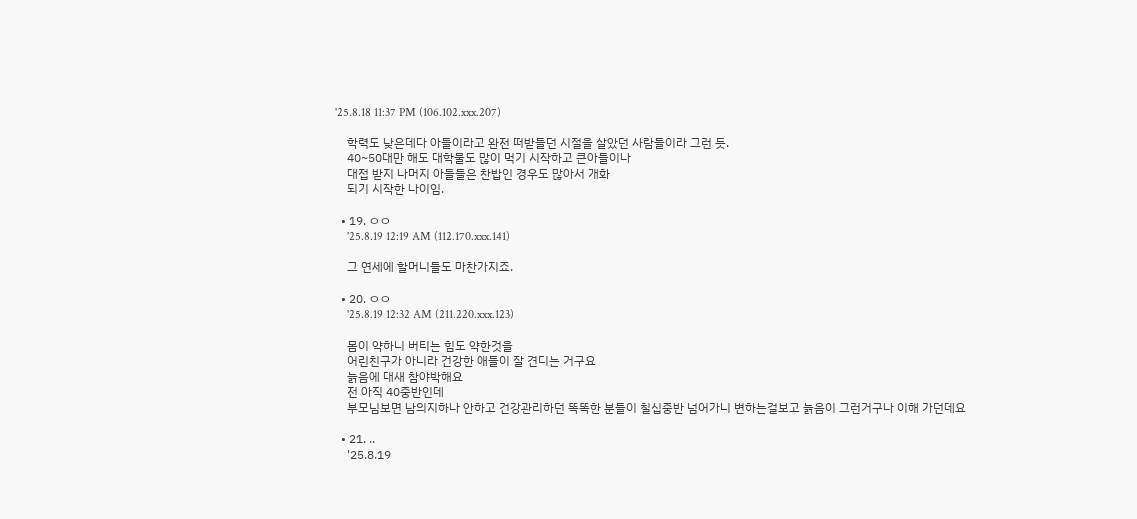'25.8.18 11:37 PM (106.102.xxx.207)

    학력도 낮은데다 아들이라고 완전 떠받들던 시절을 살았던 사람들이라 그런 듯.
    40~50대만 해도 대학물도 많이 먹기 시작하고 큰아들이나
    대접 받지 나머지 아들들은 찬밥인 경우도 많아서 개화
    되기 시작한 나이임.

  • 19. ㅇㅇ
    '25.8.19 12:19 AM (112.170.xxx.141)

    그 연세에 할머니들도 마찬가지죠.

  • 20. ㅇㅇ
    '25.8.19 12:32 AM (211.220.xxx.123)

    몸이 약하니 버티는 힘도 약한것을
    어린친구가 아니라 건강한 애들이 잘 견디는 거구요
    늙음에 대새 참야박해요
    전 아직 40중반인데
    부모님보면 남의지하나 안하고 건강관리하던 똑똑한 분들이 칠십중반 넘어가니 변하는걸보고 늙음이 그런거구나 이해 가던데요

  • 21. ..
    '25.8.19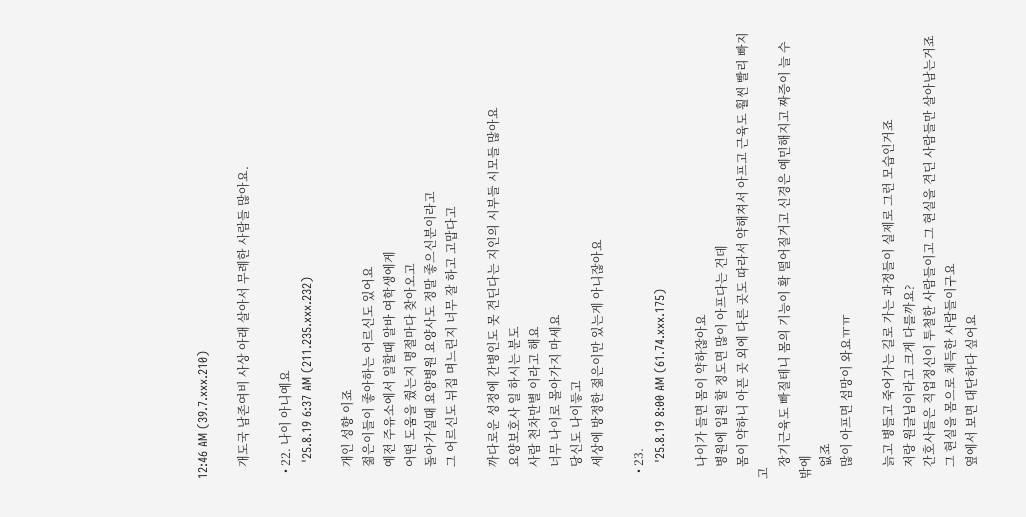12:46 AM (39.7.xxx.210)

    개도국 남존여비 사상 아래 살아서 무례한 사람들 많아요.

  • 22. 나이 아니예요
    '25.8.19 6:37 AM (211.235.xxx.232)

    개인 성향 이죠
    젊은이들이 좋아하는 어르신도 있어요
    예전 주유소에서 일할때 알바 여학생에게
    어떤 도움을 줬는지 명절마다 찾아오고
    돌아가실때 요양병원 요양사도 정말 좋으신분이라고
    그 어르신도 뉘집 며느린지 너무 잘 하고 고맙다고

    까다로운 성정에 간병인도 못 견딘다는 지인의 시부들 시모들 많아요
    요양보호사 일 하시는 분도
    사람 천차만별 이라고 해요
    너무 나이로 몰아가지 마세요
    당신도 나이듷고
    세상에 방정한 젊은이만 있는게 아니잖아요

  • 23.
    '25.8.19 8:00 AM (61.74.xxx.175)

    나이가 들면 몸이 약하잖아요
    병원에 입원 할 정도면 많이 아프다는 건데
    몸이 약하니 아픈 곳 외에 다른 곳도 따라서 약해져서 아프고 근육도 훨씬 빨리 빠지고
    장기근육도 빠질테니 몸의 기능이 확 떨어질거고 신경은 예민해지고 짜증이 늘 수밖에
    없죠
    많이 아프면 섬망이 와요ㅠㅠ

    늙고 병들고 죽어가는 길로 가는 과정들이 실제로 그런 모습인거죠
    저랑 원글님이라고 크게 다를까요?
    간호사들은 직업정신이 투철한 사람들이고 그 현실을 견딘 사람들만 살아남는거죠
    그 현실을 몸으로 체득한 사람들이구요
    옆에서 보면 대단하다 싶어요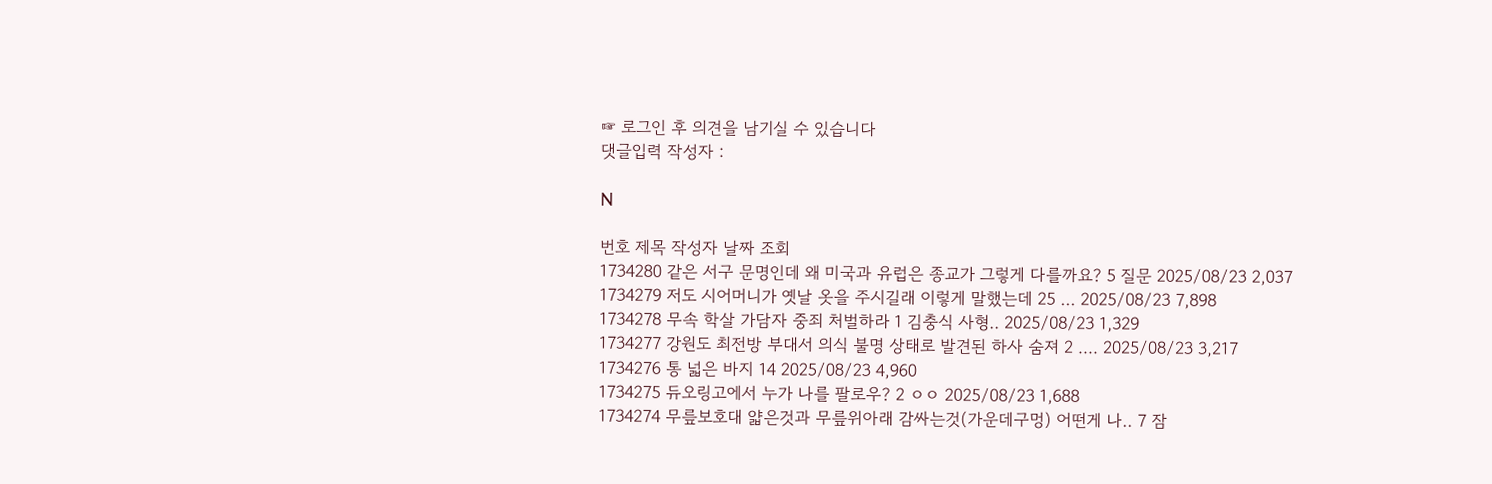☞ 로그인 후 의견을 남기실 수 있습니다
댓글입력 작성자 :

N

번호 제목 작성자 날짜 조회
1734280 같은 서구 문명인데 왜 미국과 유럽은 종교가 그렇게 다를까요? 5 질문 2025/08/23 2,037
1734279 저도 시어머니가 옛날 옷을 주시길래 이렇게 말했는데 25 ... 2025/08/23 7,898
1734278 무속 학살 가담자 중죄 처벌하라 1 김충식 사형.. 2025/08/23 1,329
1734277 강원도 최전방 부대서 의식 불명 상태로 발견된 하사 숨져 2 .... 2025/08/23 3,217
1734276 통 넓은 바지 14 2025/08/23 4,960
1734275 듀오링고에서 누가 나를 팔로우? 2 ㅇㅇ 2025/08/23 1,688
1734274 무릎보호대 얇은것과 무릎위아래 감싸는것(가운데구멍) 어떤게 나.. 7 잠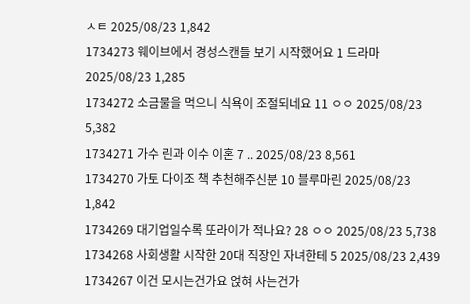ㅅㅌ 2025/08/23 1,842
1734273 웨이브에서 경성스캔들 보기 시작했어요 1 드라마 2025/08/23 1,285
1734272 소금물을 먹으니 식욕이 조절되네요 11 ㅇㅇ 2025/08/23 5,382
1734271 가수 린과 이수 이혼 7 .. 2025/08/23 8,561
1734270 가토 다이조 책 추천해주신분 10 블루마린 2025/08/23 1,842
1734269 대기업일수록 또라이가 적나요? 28 ㅇㅇ 2025/08/23 5,738
1734268 사회생활 시작한 20대 직장인 자녀한테 5 2025/08/23 2,439
1734267 이건 모시는건가요 얹혀 사는건가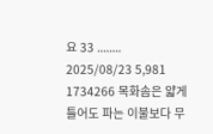요 33 ........ 2025/08/23 5,981
1734266 목화솜은 얇게 틀어도 파는 이불보다 무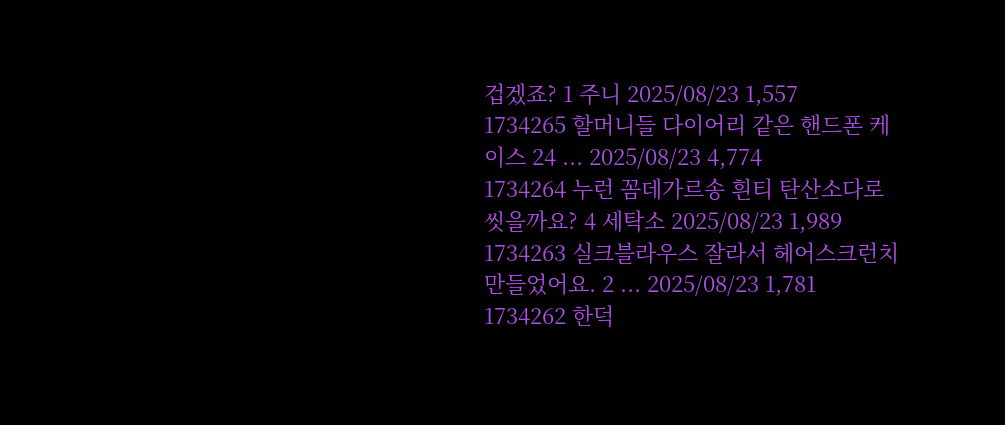겁겠죠? 1 주니 2025/08/23 1,557
1734265 할머니들 다이어리 같은 핸드폰 케이스 24 ... 2025/08/23 4,774
1734264 누런 꼼데가르송 흰티 탄산소다로 씻을까요? 4 세탁소 2025/08/23 1,989
1734263 실크블라우스 잘라서 헤어스크런치 만들었어요. 2 ... 2025/08/23 1,781
1734262 한덕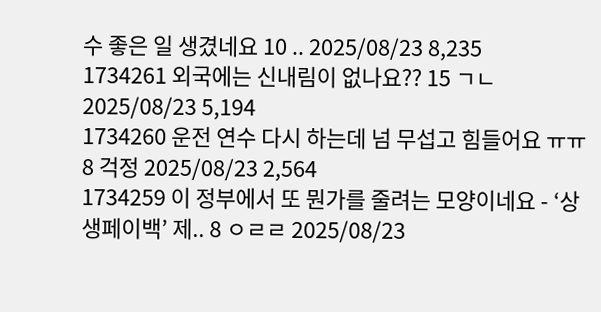수 좋은 일 생겼네요 10 .. 2025/08/23 8,235
1734261 외국에는 신내림이 없나요?? 15 ㄱㄴ 2025/08/23 5,194
1734260 운전 연수 다시 하는데 넘 무섭고 힘들어요 ㅠㅠ 8 걱정 2025/08/23 2,564
1734259 이 정부에서 또 뭔가를 줄려는 모양이네요 - ‘상생페이백’ 제.. 8 ㅇㄹㄹ 2025/08/23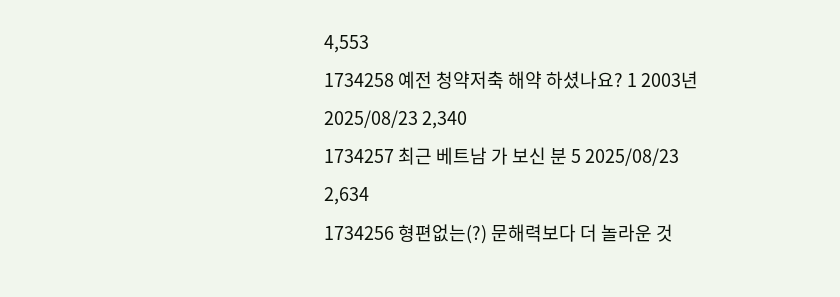4,553
1734258 예전 청약저축 해약 하셨나요? 1 2003년 2025/08/23 2,340
1734257 최근 베트남 가 보신 분 5 2025/08/23 2,634
1734256 형편없는(?) 문해력보다 더 놀라운 것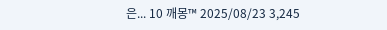은... 10 깨몽™ 2025/08/23 3,245